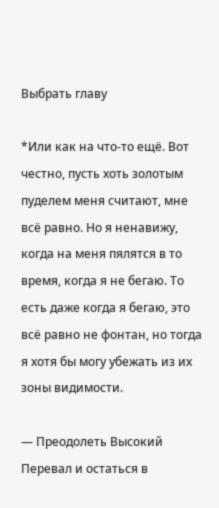Выбрать главу

*Или как на что-то ещё. Вот честно, пусть хоть золотым пуделем меня считают, мне всё равно. Но я ненавижу, когда на меня пялятся в то время, когда я не бегаю. То есть даже когда я бегаю, это всё равно не фонтан, но тогда я хотя бы могу убежать из их зоны видимости.

— Преодолеть Высокий Перевал и остаться в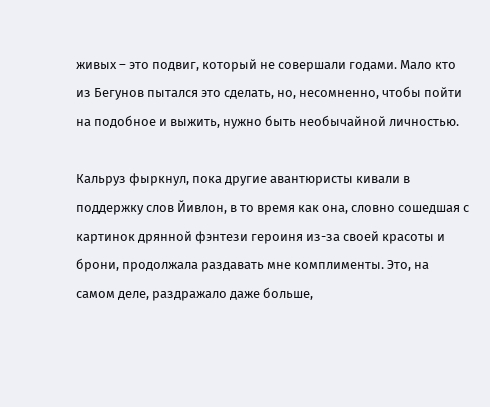живых – это подвиг, который не совершали годами. Мало кто из Бегунов пытался это сделать, но, несомненно, чтобы пойти на подобное и выжить, нужно быть необычайной личностью.

Кальруз фыркнул, пока другие авантюристы кивали в поддержку слов Йивлон, в то время как она, словно сошедшая с картинок дрянной фэнтези героиня из-за своей красоты и брони, продолжала раздавать мне комплименты. Это, на самом деле, раздражало даже больше,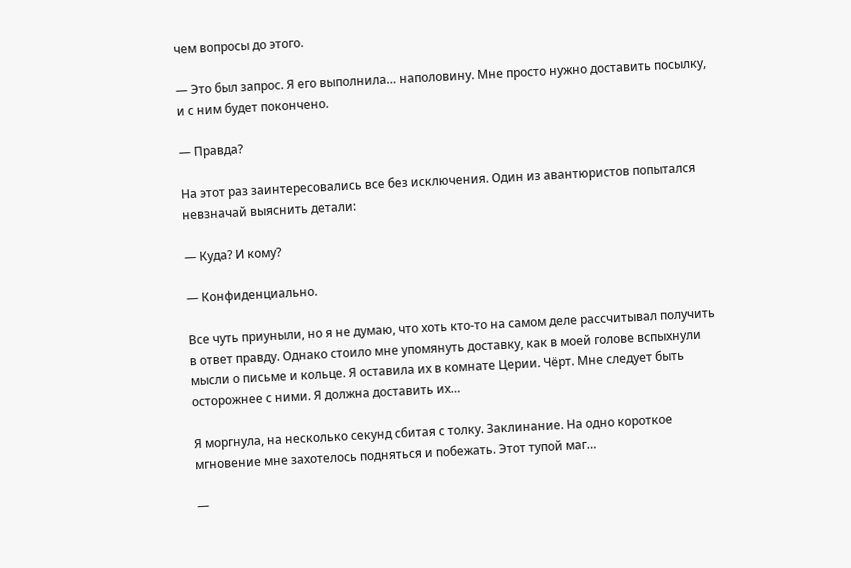чем вопросы до этого.

— Это был запрос. Я его выполнила… наполовину. Мне просто нужно доставить посылку, и с ним будет покончено.

— Правда?

На этот раз заинтересовались все без исключения. Один из авантюристов попытался невзначай выяснить детали:

— Куда? И кому?

— Конфиденциально.

Все чуть приуныли, но я не думаю, что хоть кто-то на самом деле рассчитывал получить в ответ правду. Однако стоило мне упомянуть доставку, как в моей голове вспыхнули мысли о письме и кольце. Я оставила их в комнате Церии. Чёрт. Мне следует быть осторожнее с ними. Я должна доставить их…

Я моргнула, на несколько секунд сбитая с толку. Заклинание. На одно короткое мгновение мне захотелось подняться и побежать. Этот тупой маг…

—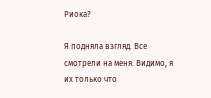Риока?

Я подняла взгляд. Все смотрели на меня. Видимо, я их только что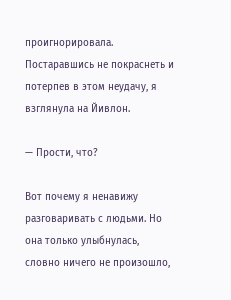проигнорировала. Постаравшись не покраснеть и потерпев в этом неудачу, я взглянула на Йивлон.

— Прости, что?

Вот почему я ненавижу разговаривать с людьми. Но она только улыбнулась, словно ничего не произошло,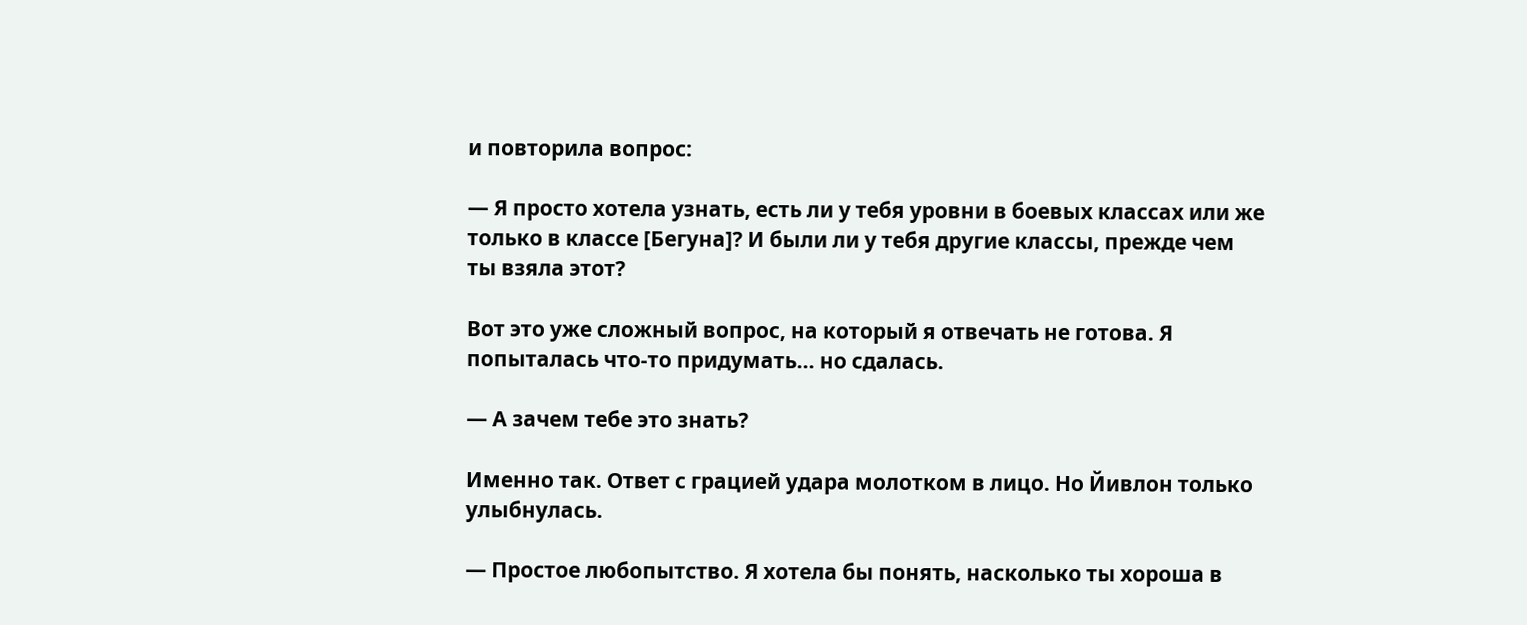и повторила вопрос:

— Я просто хотела узнать, есть ли у тебя уровни в боевых классах или же только в классе [Бегуна]? И были ли у тебя другие классы, прежде чем ты взяла этот?

Вот это уже сложный вопрос, на который я отвечать не готова. Я попыталась что-то придумать… но сдалась.

— А зачем тебе это знать?

Именно так. Ответ с грацией удара молотком в лицо. Но Йивлон только улыбнулась.

— Простое любопытство. Я хотела бы понять, насколько ты хороша в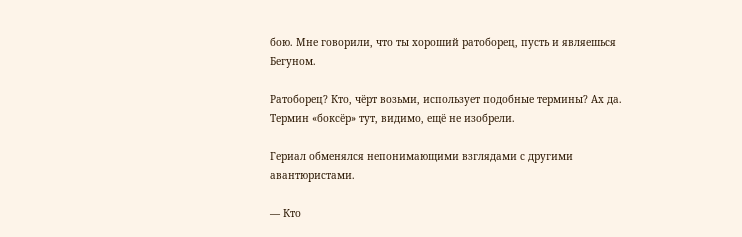бою. Мне говорили, что ты хороший ратоборец, пусть и являешься Бегуном.

Ратоборец? Кто, чёрт возьми, использует подобные термины? Ах да. Термин «боксёр» тут, видимо, ещё не изобрели.

Гериал обменялся непонимающими взглядами с другими авантюристами.

— Кто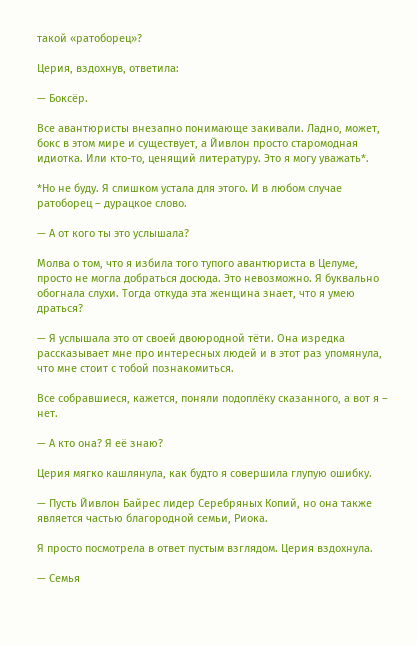такой «ратоборец»?

Церия, вздохнув, ответила:

— Боксёр.

Все авантюристы внезапно понимающе закивали. Ладно, может, бокс в этом мире и существует, а Йивлон просто старомодная идиотка. Или кто-то, ценящий литературу. Это я могу уважать*.

*Но не буду. Я слишком устала для этого. И в любом случае ратоборец – дурацкое слово.

— А от кого ты это услышала?

Молва о том, что я избила того тупого авантюриста в Целуме, просто не могла добраться досюда. Это невозможно. Я буквально обогнала слухи. Тогда откуда эта женщина знает, что я умею драться?

— Я услышала это от своей двоюродной тёти. Она изредка рассказывает мне про интересных людей и в этот раз упомянула, что мне стоит с тобой познакомиться.

Все собравшиеся, кажется, поняли подоплёку сказанного, а вот я – нет.

— А кто она? Я её знаю?

Церия мягко кашлянула, как будто я совершила глупую ошибку.

— Пусть Йивлон Байрес лидер Серебряных Копий, но она также является частью благородной семьи, Риока.

Я просто посмотрела в ответ пустым взглядом. Церия вздохнула.

— Семья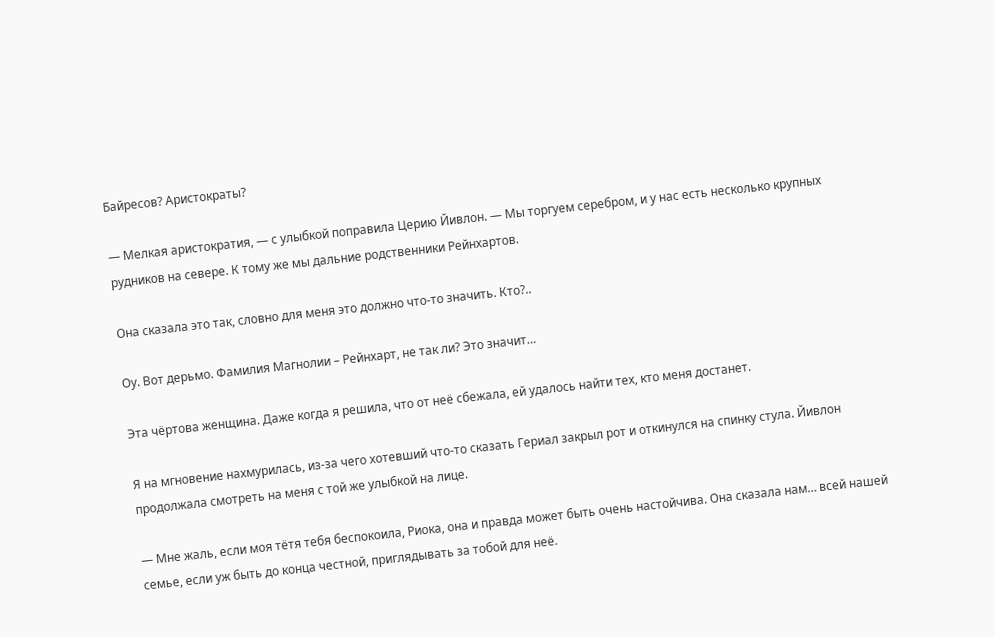Байресов? Аристократы?

— Мелкая аристократия, — с улыбкой поправила Церию Йивлон. — Мы торгуем серебром, и у нас есть несколько крупных рудников на севере. К тому же мы дальние родственники Рейнхартов.

Она сказала это так, словно для меня это должно что-то значить. Кто?..

Оу. Вот дерьмо. Фамилия Магнолии – Рейнхарт, не так ли? Это значит…

Эта чёртова женщина. Даже когда я решила, что от неё сбежала, ей удалось найти тех, кто меня достанет.

Я на мгновение нахмурилась, из-за чего хотевший что-то сказать Гериал закрыл рот и откинулся на спинку стула. Йивлон продолжала смотреть на меня с той же улыбкой на лице.

— Мне жаль, если моя тётя тебя беспокоила, Риока, она и правда может быть очень настойчива. Она сказала нам… всей нашей семье, если уж быть до конца честной, приглядывать за тобой для неё.